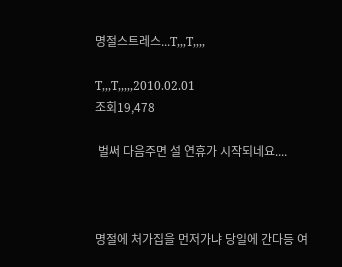명절스트레스...T,,,T,,,,

T,,,T,,,,,2010.02.01
조회19,478

 벌써 다음주면 설 연휴가 시작되네요....



명절에 처가집을 먼저가냐 당일에 간다등 여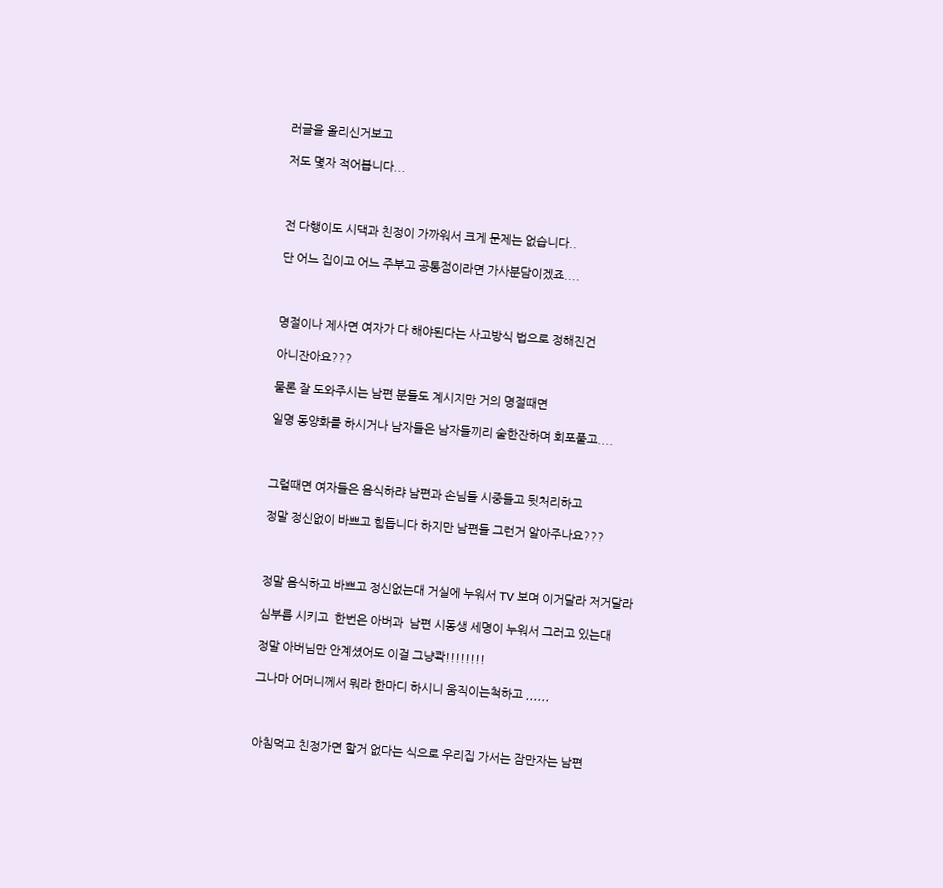러글을 올리신거보고

저도 몇자 적어봅니다...



전 다행이도 시댁과 친정이 가까워서 크게 문제는 없습니다..

단 어느 집이고 어느 주부고 공통점이라면 가사분담이겠죠....



명절이나 제사면 여자가 다 해야된다는 사고방식 법으로 정해진건

아니잔아요???

물론 잘 도와주시는 남편 분들도 계시지만 거의 명절때면

일명 동양화를 하시거나 남자들은 남자들끼리 술한잔하며 회포풀고....



그럴때면 여자들은 음식하랴 남편과 손님들 시중들고 뒷처리하고

정말 정신없이 바쁘고 힘듭니다 하지만 남편들 그런거 알아주나요???



정말 음식하고 바쁘고 정신없는대 거실에 누워서 TV 보며 이거달라 저거달라

심부름 시키고  한번은 아버과  남편 시동생 세명이 누워서 그러고 있는대

정말 아버님만 안계셨어도 이걸 그냥콱!!!!!!!!

그나마 어머니께서 뭐라 한마디 하시니 움직이는척하고 ,,,,,,



아침먹고 친정가면 할거 없다는 식으로 우리집 가서는 잠만자는 남편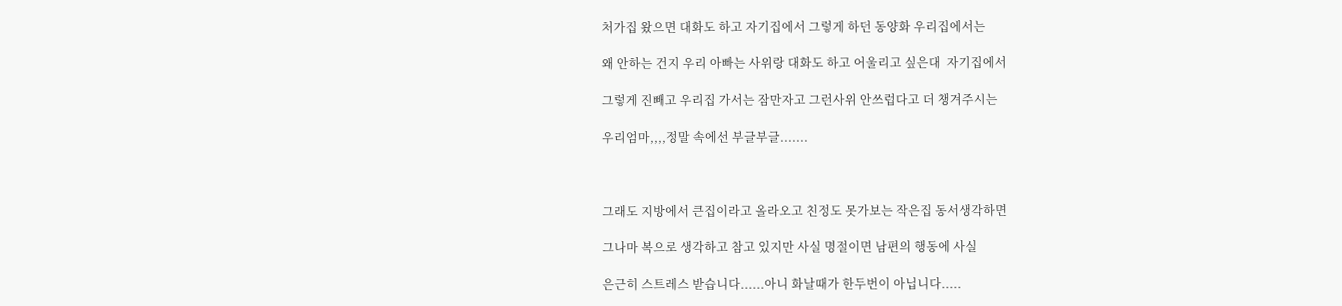처가집 왔으면 대화도 하고 자기집에서 그렇게 하던 동양화 우리집에서는

왜 안하는 건지 우리 아빠는 사위랑 대화도 하고 어울리고 싶은대  자기집에서

그렇게 진빼고 우리집 가서는 잠만자고 그런사위 안쓰럽다고 더 챙겨주시는

우리엄마,,,,정말 속에선 부글부글.......



그래도 지방에서 큰집이라고 올라오고 친정도 못가보는 작은집 동서생각하면

그나마 복으로 생각하고 참고 있지만 사실 명절이면 남편의 행동에 사실

은근히 스트레스 받습니다......아니 화날때가 한두번이 아닙니다.....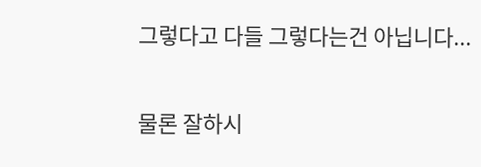그렇다고 다들 그렇다는건 아닙니다...

물론 잘하시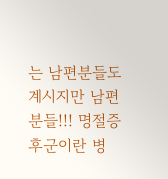는 남편분들도 계시지만 남편분들!!! 명절증후군이란 병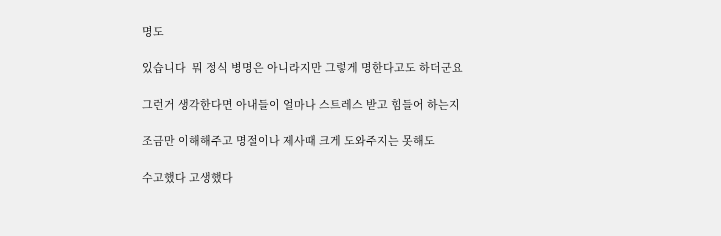명도

있습니다  뭐 정식 병명은 아니라지만 그렇게 명한다고도 하더군요

그런거 생각한다면 아내들이 얼마나 스트레스 받고 힘들어 하는지

조금만 이해해주고 명절이나 제사때 크게 도와주지는 못해도

수고했다 고생했다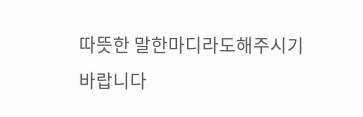따뜻한 말한마디라도해주시기 바랍니다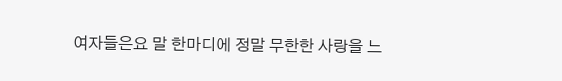여자들은요 말 한마디에 정말 무한한 사랑을 느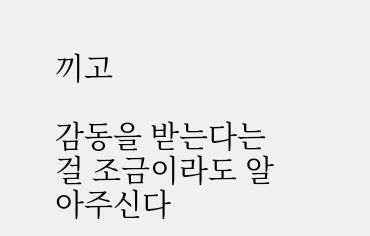끼고

감동을 받는다는걸 조금이라도 알아주신다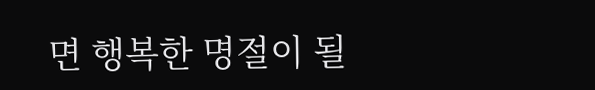면 행복한 명절이 될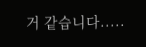거 같습니다.....